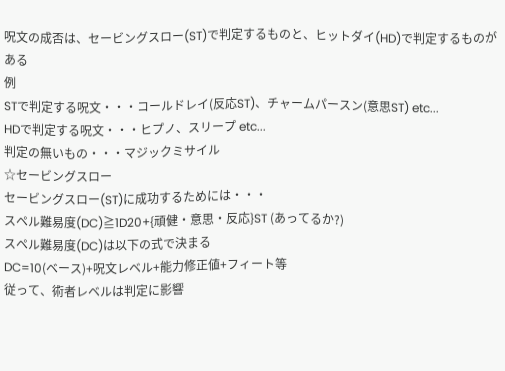呪文の成否は、セービングスロー(ST)で判定するものと、ヒットダイ(HD)で判定するものがある
例
STで判定する呪文・・・コールドレイ(反応ST)、チャームパースン(意思ST) etc...
HDで判定する呪文・・・ヒプノ、スリープ etc...
判定の無いもの・・・マジックミサイル
☆セービングスロー
セービングスロー(ST)に成功するためには・・・
スペル難易度(DC)≧1D20+{頑健・意思・反応}ST (あってるか?)
スペル難易度(DC)は以下の式で決まる
DC=10(ベース)+呪文レベル+能力修正値+フィート等
従って、術者レベルは判定に影響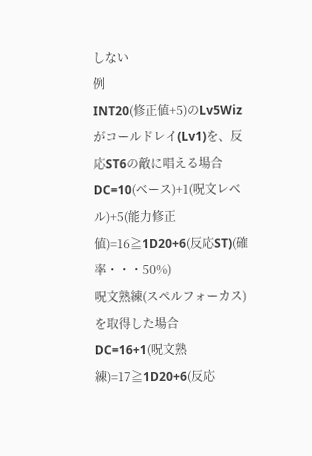しない
例
INT20(修正値+5)のLv5Wizがコールドレイ(Lv1)を、反応ST6の敵に唱える場合
DC=10(ベース)+1(呪文レベル)+5(能力修正値)=16≧1D20+6(反応ST)(確率・・・50%)
呪文熟練(スペルフォーカス)を取得した場合
DC=16+1(呪文熟練)=17≧1D20+6(反応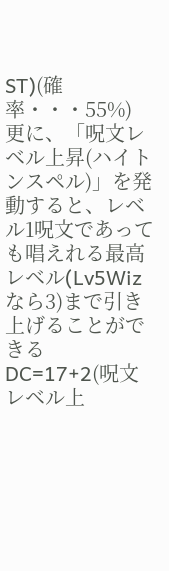ST)(確率・・・55%)
更に、「呪文レベル上昇(ハイトンスペル)」を発動すると、レベル1呪文であっても唱えれる最高レベル(Lv5Wizなら3)まで引き上げることができる
DC=17+2(呪文レベル上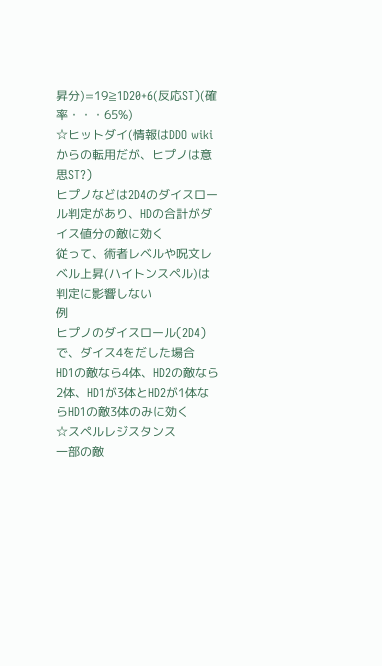昇分)=19≧1D20+6(反応ST)(確率・・・65%)
☆ヒットダイ(情報はDDO wikiからの転用だが、ヒプノは意思ST?)
ヒプノなどは2D4のダイスロール判定があり、HDの合計がダイス値分の敵に効く
従って、術者レベルや呪文レベル上昇(ハイトンスペル)は判定に影響しない
例
ヒプノのダイスロール(2D4)で、ダイス4をだした場合
HD1の敵なら4体、HD2の敵なら2体、HD1が3体とHD2が1体ならHD1の敵3体のみに効く
☆スペルレジスタンス
一部の敵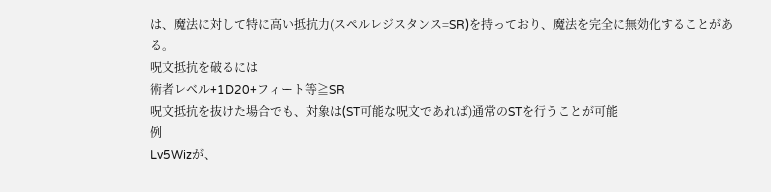は、魔法に対して特に高い抵抗力(スペルレジスタンス=SR)を持っており、魔法を完全に無効化することがある。
呪文抵抗を破るには
術者レベル+1D20+フィート等≧SR
呪文抵抗を抜けた場合でも、対象は(ST可能な呪文であれば)通常のSTを行うことが可能
例
Lv5Wizが、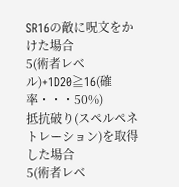SR16の敵に呪文をかけた場合
5(術者レベル)+1D20≧16(確率・・・50%)
抵抗破り(スペルペネトレーション)を取得した場合
5(術者レベ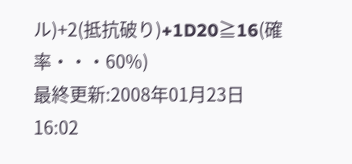ル)+2(抵抗破り)+1D20≧16(確率・・・60%)
最終更新:2008年01月23日 16:02